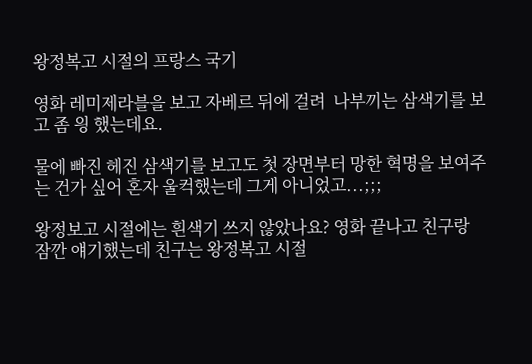왕정복고 시절의 프랑스 국기

영화 레미제라블을 보고 자베르 뒤에 걸려  나부끼는 삼색기를 보고 좀 읭 했는데요.

물에 빠진 헤진 삼색기를 보고도 첫 장면부터 망한 혁명을 보여주는 건가 싶어 혼자 울컥했는데 그게 아니었고...;;;

왕정보고 시절에는 흰색기 쓰지 않았나요? 영화 끝나고 친구랑 잠깐 얘기했는데 친구는 왕정복고 시절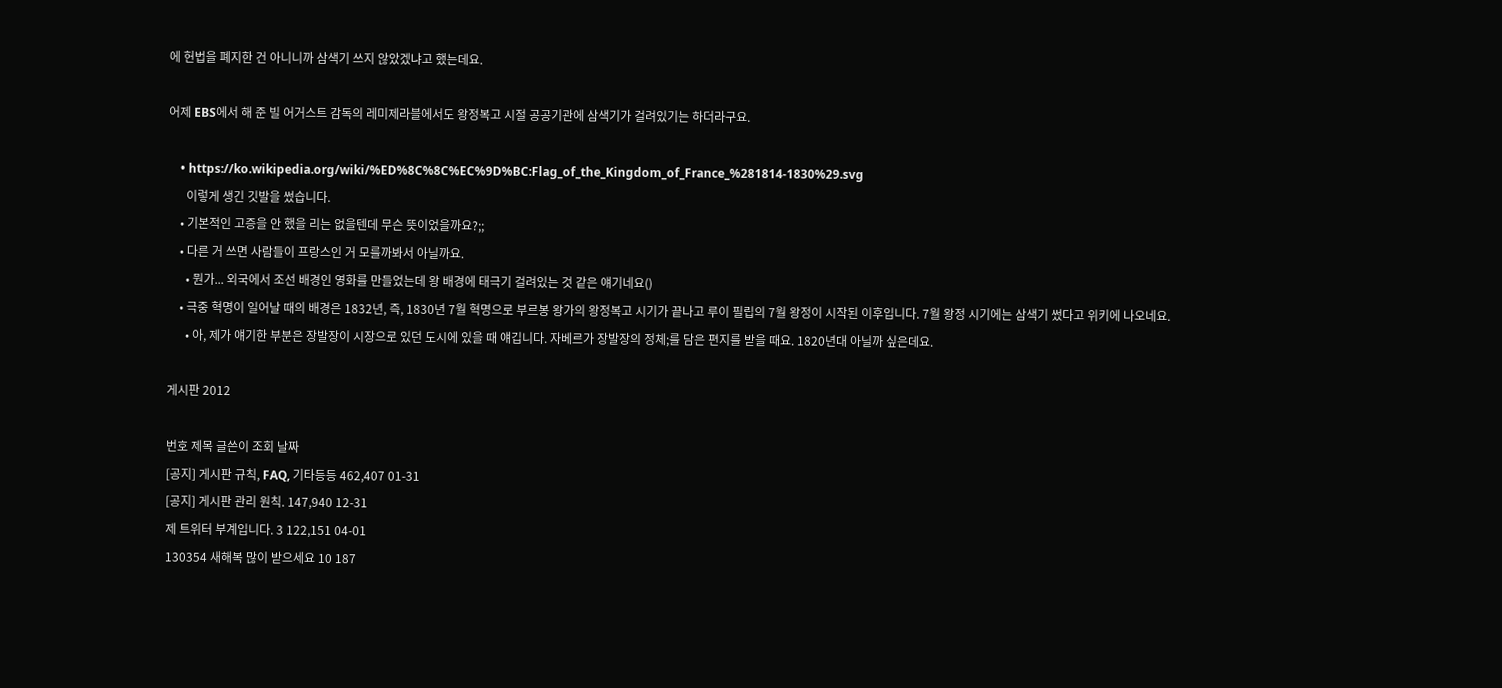에 헌법을 폐지한 건 아니니까 삼색기 쓰지 않았겠냐고 했는데요.

어제 EBS에서 해 준 빌 어거스트 감독의 레미제라블에서도 왕정복고 시절 공공기관에 삼색기가 걸려있기는 하더라구요.

    • https://ko.wikipedia.org/wiki/%ED%8C%8C%EC%9D%BC:Flag_of_the_Kingdom_of_France_%281814-1830%29.svg
      이렇게 생긴 깃발을 썼습니다.
    • 기본적인 고증을 안 했을 리는 없을텐데 무슨 뜻이었을까요?;;
    • 다른 거 쓰면 사람들이 프랑스인 거 모를까봐서 아닐까요.
      • 뭔가... 외국에서 조선 배경인 영화를 만들었는데 왕 배경에 태극기 걸려있는 것 같은 얘기네요()
    • 극중 혁명이 일어날 때의 배경은 1832년, 즉, 1830년 7월 혁명으로 부르봉 왕가의 왕정복고 시기가 끝나고 루이 필립의 7월 왕정이 시작된 이후입니다. 7월 왕정 시기에는 삼색기 썼다고 위키에 나오네요.
      • 아, 제가 얘기한 부분은 장발장이 시장으로 있던 도시에 있을 때 얘깁니다. 자베르가 장발장의 정체;를 담은 편지를 받을 때요. 1820년대 아닐까 싶은데요.

게시판 2012

번호 제목 글쓴이 조회 날짜
[공지] 게시판 규칙, FAQ, 기타등등 462,407 01-31
[공지] 게시판 관리 원칙. 147,940 12-31
제 트위터 부계입니다. 3 122,151 04-01
130354 새해복 많이 받으세요 10 187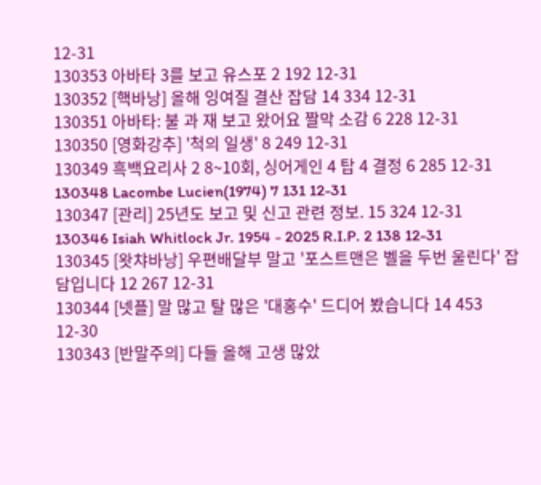12-31
130353 아바타 3를 보고 유스포 2 192 12-31
130352 [핵바낭] 올해 잉여질 결산 잡담 14 334 12-31
130351 아바타: 불 과 재 보고 왔어요 짤막 소감 6 228 12-31
130350 [영화강추] '척의 일생' 8 249 12-31
130349 흑백요리사 2 8~10회, 싱어게인 4 탑 4 결정 6 285 12-31
130348 Lacombe Lucien(1974) 7 131 12-31
130347 [관리] 25년도 보고 및 신고 관련 정보. 15 324 12-31
130346 Isiah Whitlock Jr. 1954 - 2025 R.I.P. 2 138 12-31
130345 [왓챠바낭] 우편배달부 말고 '포스트맨은 벨을 두번 울린다' 잡담입니다 12 267 12-31
130344 [넷플] 말 많고 탈 많은 '대홍수' 드디어 봤습니다 14 453 12-30
130343 [반말주의] 다들 올해 고생 많았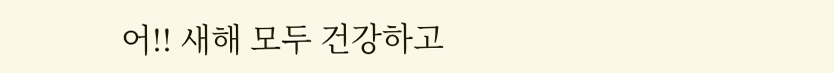어!! 새해 모두 건강하고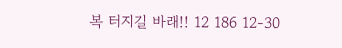복 터지길 바래!! 12 186 12-30